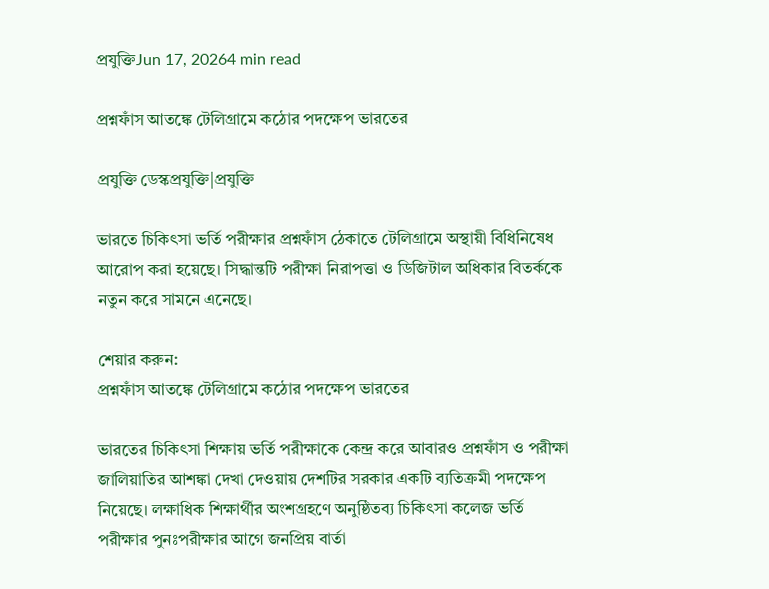প্রযুক্তিJun 17, 20264 min read

প্রশ্নফাঁস আতঙ্কে টেলিগ্রামে কঠোর পদক্ষেপ ভারতের

প্রযুক্তি ডেস্কপ্রযুক্তি|প্রযুক্তি

ভারতে চিকিৎসা ভর্তি পরীক্ষার প্রশ্নফাঁস ঠেকাতে টেলিগ্রামে অস্থায়ী বিধিনিষেধ আরোপ করা হয়েছে। সিদ্ধান্তটি পরীক্ষা নিরাপত্তা ও ডিজিটাল অধিকার বিতর্ককে নতুন করে সামনে এনেছে।

শেয়ার করুন:
প্রশ্নফাঁস আতঙ্কে টেলিগ্রামে কঠোর পদক্ষেপ ভারতের

ভারতের চিকিৎসা শিক্ষায় ভর্তি পরীক্ষাকে কেন্দ্র করে আবারও প্রশ্নফাঁস ও পরীক্ষা জালিয়াতির আশঙ্কা দেখা দেওয়ায় দেশটির সরকার একটি ব্যতিক্রমী পদক্ষেপ নিয়েছে। লক্ষাধিক শিক্ষার্থীর অংশগ্রহণে অনুষ্ঠিতব্য চিকিৎসা কলেজ ভর্তি পরীক্ষার পুনঃপরীক্ষার আগে জনপ্রিয় বার্তা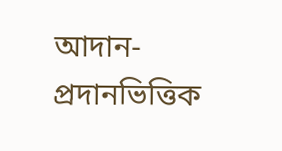আদান-প্রদানভিত্তিক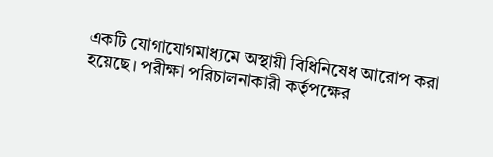একটি যোগাযোগমাধ্যমে অস্থায়ী বিধিনিষেধ আরোপ করা হয়েছে। পরীক্ষা পরিচালনাকারী কর্তৃপক্ষের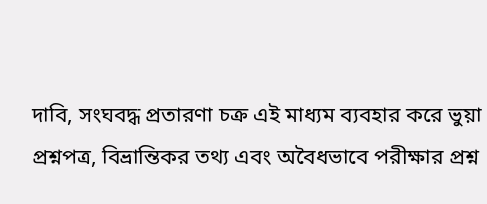দাবি, সংঘবদ্ধ প্রতারণা চক্র এই মাধ্যম ব্যবহার করে ভুয়া প্রশ্নপত্র, বিভ্রান্তিকর তথ্য এবং অবৈধভাবে পরীক্ষার প্রশ্ন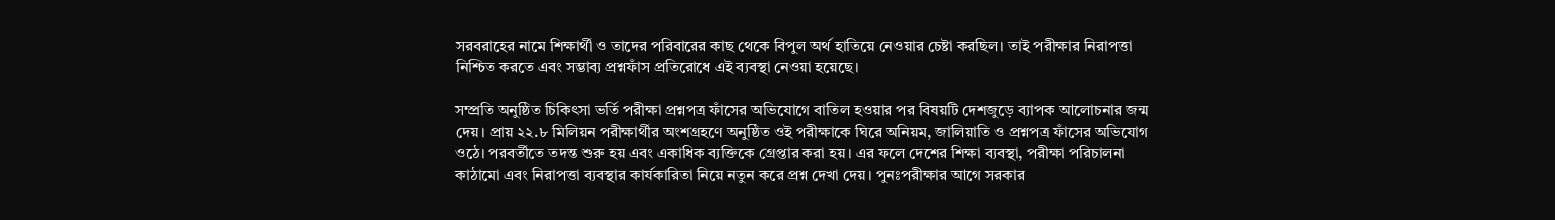সরবরাহের নামে শিক্ষার্থী ও তাদের পরিবারের কাছ থেকে বিপুল অর্থ হাতিয়ে নেওয়ার চেষ্টা করছিল। তাই পরীক্ষার নিরাপত্তা নিশ্চিত করতে এবং সম্ভাব্য প্রশ্নফাঁস প্রতিরোধে এই ব্যবস্থা নেওয়া হয়েছে।

সম্প্রতি অনুষ্ঠিত চিকিৎসা ভর্তি পরীক্ষা প্রশ্নপত্র ফাঁসের অভিযোগে বাতিল হওয়ার পর বিষয়টি দেশজুড়ে ব্যাপক আলোচনার জন্ম দেয়। প্রায় ২২.৮ মিলিয়ন পরীক্ষার্থীর অংশগ্রহণে অনুষ্ঠিত ওই পরীক্ষাকে ঘিরে অনিয়ম, জালিয়াতি ও প্রশ্নপত্র ফাঁসের অভিযোগ ওঠে। পরবর্তীতে তদন্ত শুরু হয় এবং একাধিক ব্যক্তিকে গ্রেপ্তার করা হয়। এর ফলে দেশের শিক্ষা ব্যবস্থা, পরীক্ষা পরিচালনা কাঠামো এবং নিরাপত্তা ব্যবস্থার কার্যকারিতা নিয়ে নতুন করে প্রশ্ন দেখা দেয়। পুনঃপরীক্ষার আগে সরকার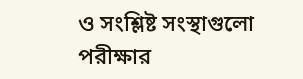ও সংশ্লিষ্ট সংস্থাগুলো পরীক্ষার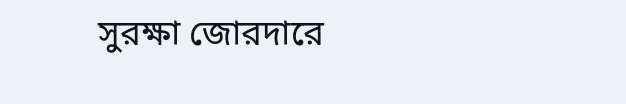সুরক্ষা জোরদারে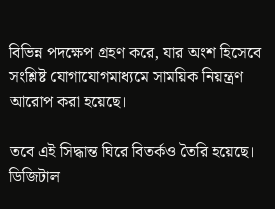বিভিন্ন পদক্ষেপ গ্রহণ করে, যার অংশ হিসেবে সংশ্লিষ্ট যোগাযোগমাধ্যমে সাময়িক নিয়ন্ত্রণ আরোপ করা হয়েছে।

তবে এই সিদ্ধান্ত ঘিরে বিতর্কও তৈরি হয়েছে। ডিজিটাল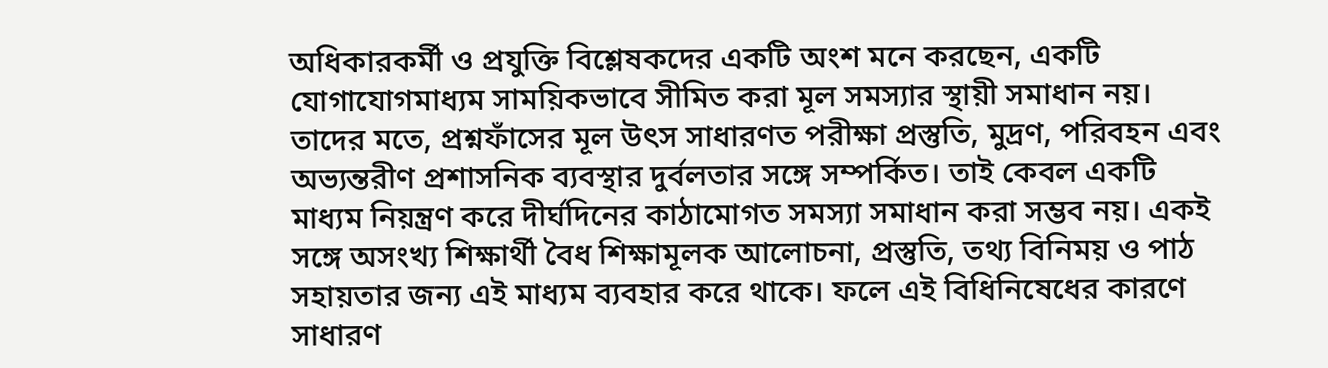অধিকারকর্মী ও প্রযুক্তি বিশ্লেষকদের একটি অংশ মনে করছেন, একটি যোগাযোগমাধ্যম সাময়িকভাবে সীমিত করা মূল সমস্যার স্থায়ী সমাধান নয়। তাদের মতে, প্রশ্নফাঁসের মূল উৎস সাধারণত পরীক্ষা প্রস্তুতি, মুদ্রণ, পরিবহন এবং অভ্যন্তরীণ প্রশাসনিক ব্যবস্থার দুর্বলতার সঙ্গে সম্পর্কিত। তাই কেবল একটি মাধ্যম নিয়ন্ত্রণ করে দীর্ঘদিনের কাঠামোগত সমস্যা সমাধান করা সম্ভব নয়। একই সঙ্গে অসংখ্য শিক্ষার্থী বৈধ শিক্ষামূলক আলোচনা, প্রস্তুতি, তথ্য বিনিময় ও পাঠ সহায়তার জন্য এই মাধ্যম ব্যবহার করে থাকে। ফলে এই বিধিনিষেধের কারণে সাধারণ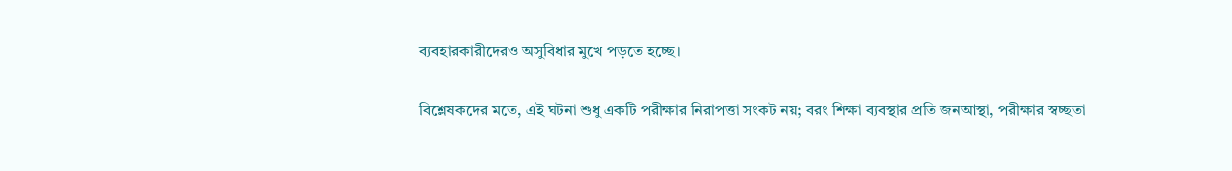ব্যবহারকারীদেরও অসুবিধার মুখে পড়তে হচ্ছে।

বিশ্লেষকদের মতে, এই ঘটনা শুধু একটি পরীক্ষার নিরাপত্তা সংকট নয়; বরং শিক্ষা ব্যবস্থার প্রতি জনআস্থা, পরীক্ষার স্বচ্ছতা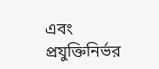এবং প্রযুক্তিনির্ভর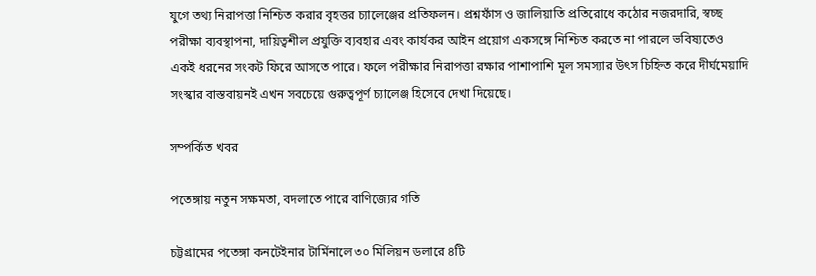যুগে তথ্য নিরাপত্তা নিশ্চিত করার বৃহত্তর চ্যালেঞ্জের প্রতিফলন। প্রশ্নফাঁস ও জালিয়াতি প্রতিরোধে কঠোর নজরদারি, স্বচ্ছ পরীক্ষা ব্যবস্থাপনা, দায়িত্বশীল প্রযুক্তি ব্যবহার এবং কার্যকর আইন প্রয়োগ একসঙ্গে নিশ্চিত করতে না পারলে ভবিষ্যতেও একই ধরনের সংকট ফিরে আসতে পারে। ফলে পরীক্ষার নিরাপত্তা রক্ষার পাশাপাশি মূল সমস্যার উৎস চিহ্নিত করে দীর্ঘমেয়াদি সংস্কার বাস্তবায়নই এখন সবচেয়ে গুরুত্বপূর্ণ চ্যালেঞ্জ হিসেবে দেখা দিয়েছে।

সম্পর্কিত খবর

পতেঙ্গায় নতুন সক্ষমতা, বদলাতে পারে বাণিজ্যের গতি

চট্টগ্রামের পতেঙ্গা কনটেইনার টার্মিনালে ৩০ মিলিয়ন ডলারে ৪টি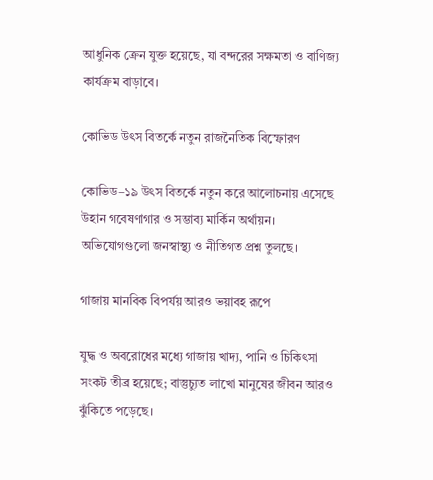আধুনিক ক্রেন যুক্ত হয়েছে, যা বন্দরের সক্ষমতা ও বাণিজ্য কার্যক্রম বাড়াবে।

কোভিড উৎস বিতর্কে নতুন রাজনৈতিক বিস্ফোরণ

কোভিড–১৯ উৎস বিতর্কে নতুন করে আলোচনায় এসেছে উহান গবেষণাগার ও সম্ভাব্য মার্কিন অর্থায়ন। অভিযোগগুলো জনস্বাস্থ্য ও নীতিগত প্রশ্ন তুলছে।

গাজায় মানবিক বিপর্যয় আরও ভয়াবহ রূপে

যুদ্ধ ও অবরোধের মধ্যে গাজায় খাদ্য, পানি ও চিকিৎসা সংকট তীব্র হয়েছে; বাস্তুচ্যুত লাখো মানুষের জীবন আরও ঝুঁকিতে পড়েছে।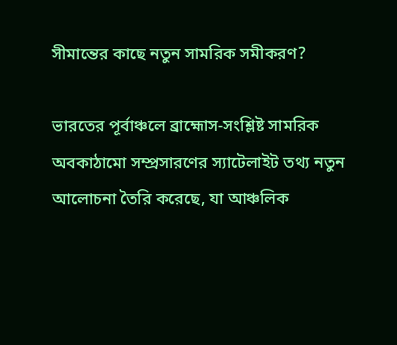সীমান্তের কাছে নতুন সামরিক সমীকরণ?

ভারতের পূর্বাঞ্চলে ব্রাহ্মোস-সংশ্লিষ্ট সামরিক অবকাঠামো সম্প্রসারণের স্যাটেলাইট তথ্য নতুন আলোচনা তৈরি করেছে, যা আঞ্চলিক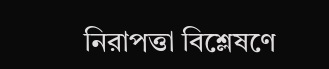নিরাপত্তা বিশ্লেষণে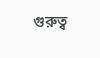গুরুত্ব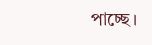পাচ্ছে।